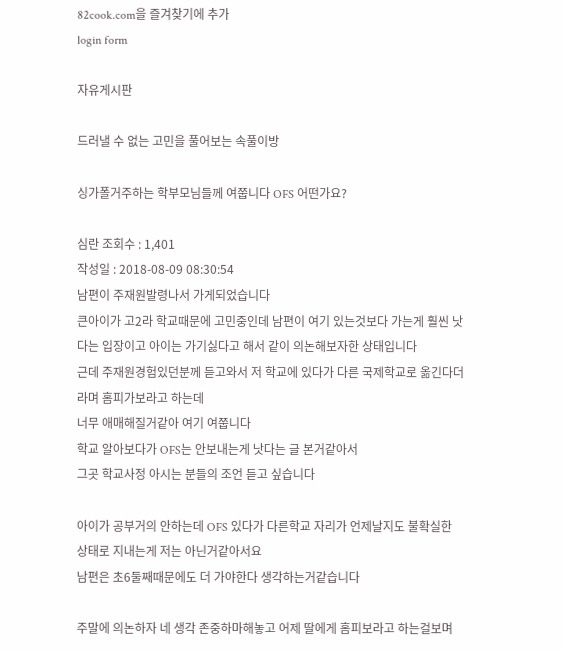82cook.com을 즐겨찾기에 추가
login form

자유게시판

드러낼 수 없는 고민을 풀어보는 속풀이방

싱가폴거주하는 학부모님들께 여쭙니다 OFS 어떤가요?

심란 조회수 : 1,401
작성일 : 2018-08-09 08:30:54
남편이 주재원발령나서 가게되었습니다
큰아이가 고2라 학교때문에 고민중인데 남편이 여기 있는것보다 가는게 훨씬 낫다는 입장이고 아이는 가기싫다고 해서 같이 의논해보자한 상태입니다
근데 주재원경험있던분께 듣고와서 저 학교에 있다가 다른 국제학교로 옮긴다더라며 홈피가보라고 하는데
너무 애매해질거같아 여기 여쭙니다
학교 알아보다가 OFS는 안보내는게 낫다는 글 본거같아서
그곳 학교사정 아시는 분들의 조언 듣고 싶습니다

아이가 공부거의 안하는데 OFS 있다가 다른학교 자리가 언제날지도 불확실한 상태로 지내는게 저는 아닌거같아서요
남편은 초6둘째때문에도 더 가야한다 생각하는거같습니다

주말에 의논하자 네 생각 존중하마해놓고 어제 딸에게 홈피보라고 하는걸보며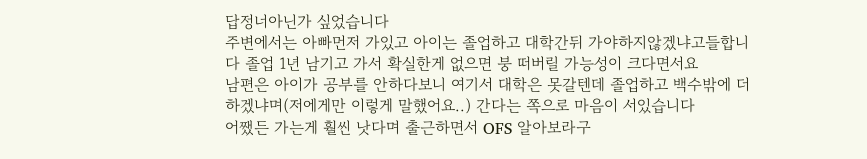답정너아닌가 싶었습니다
주변에서는 아빠먼저 가있고 아이는 졸업하고 대학간뒤 가야하지않겠냐고들합니다 졸업 1년 남기고 가서 확실한게 없으면 붕 떠버릴 가능성이 크다면서요
남편은 아이가 공부를 안하다보니 여기서 대학은 못갈텐데 졸업하고 백수밖에 더하겠냐며(저에게만 이렇게 말했어요..) 간다는 쪽으로 마음이 서있습니다
어쨌든 가는게 훨씬 낫다며 출근하면서 OFS 알아보라구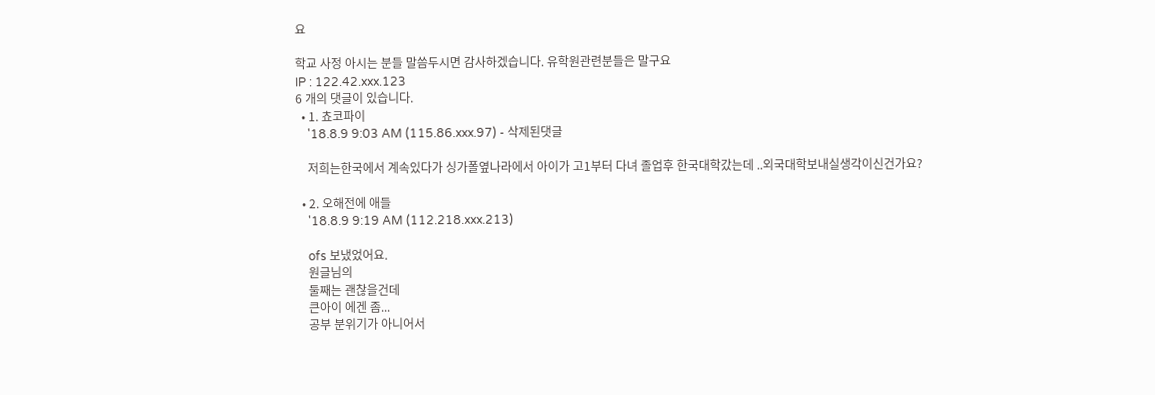요

학교 사정 아시는 분들 말씀두시면 감사하겠습니다. 유학원관련분들은 말구요
IP : 122.42.xxx.123
6 개의 댓글이 있습니다.
  • 1. 쵸코파이
    '18.8.9 9:03 AM (115.86.xxx.97) - 삭제된댓글

    저희는한국에서 계속있다가 싱가폴옆나라에서 아이가 고1부터 다녀 졸업후 한국대학갔는데 ..외국대학보내실생각이신건가요?

  • 2. 오해전에 애들
    '18.8.9 9:19 AM (112.218.xxx.213)

    ofs 보냈었어요.
    원글님의
    둘째는 괜찮을건데
    큰아이 에겐 좀...
    공부 분위기가 아니어서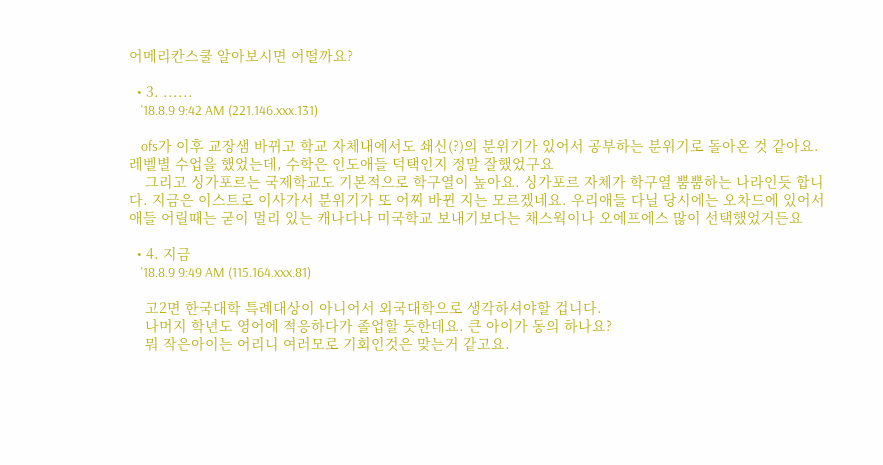어메리칸스쿨 알아보시면 어떨까요?

  • 3. ......
    '18.8.9 9:42 AM (221.146.xxx.131)

    ofs가 이후 교장샘 바뀌고 학교 자체내에서도 쇄신(?)의 분위기가 있어서 공부하는 분위기로 돌아온 것 같아요. 레벨별 수업을 했었는데, 수학은 인도애들 덕택인지 정말 잘했었구요
    그리고 싱가포르는 국제학교도 기본적으로 학구열이 높아요. 싱가포르 자체가 학구열 뿜뿜하는 나라인듯 합니다. 지금은 이스트로 이사가서 분위기가 또 어찌 바뀐 지는 모르겠네요. 우리애들 다닐 당시에는 오차드에 있어서 애들 어릴때는 굳이 멀리 있는 캐나다나 미국학교 보내기보다는 채스웍이나 오에프에스 많이 선택했었거든요

  • 4. 지금
    '18.8.9 9:49 AM (115.164.xxx.81)

    고2면 한국대학 특례대상이 아니어서 외국대학으로 생각하셔야할 겁니다.
    나머지 학년도 영어에 적응하다가 졸업할 듯한데요. 큰 아이가 동의 하나요?
    뭐 작은아이는 어리니 여러모로 기회인것은 맞는거 같고요.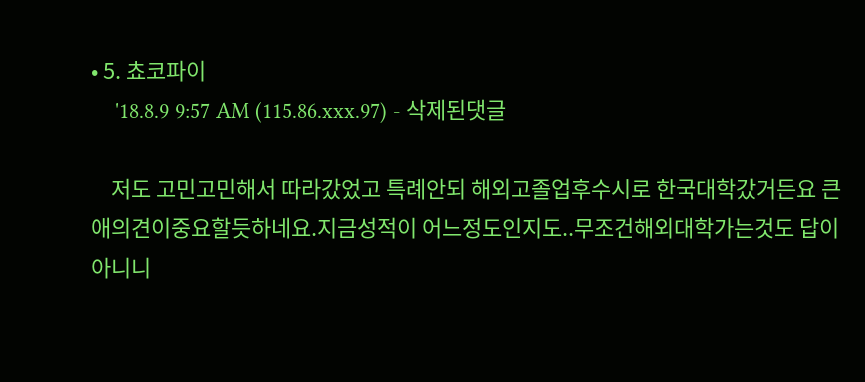• 5. 쵸코파이
    '18.8.9 9:57 AM (115.86.xxx.97) - 삭제된댓글

    저도 고민고민해서 따라갔었고 특례안되 해외고졸업후수시로 한국대학갔거든요 큰애의견이중요할듯하네요.지금성적이 어느정도인지도..무조건해외대학가는것도 답이아니니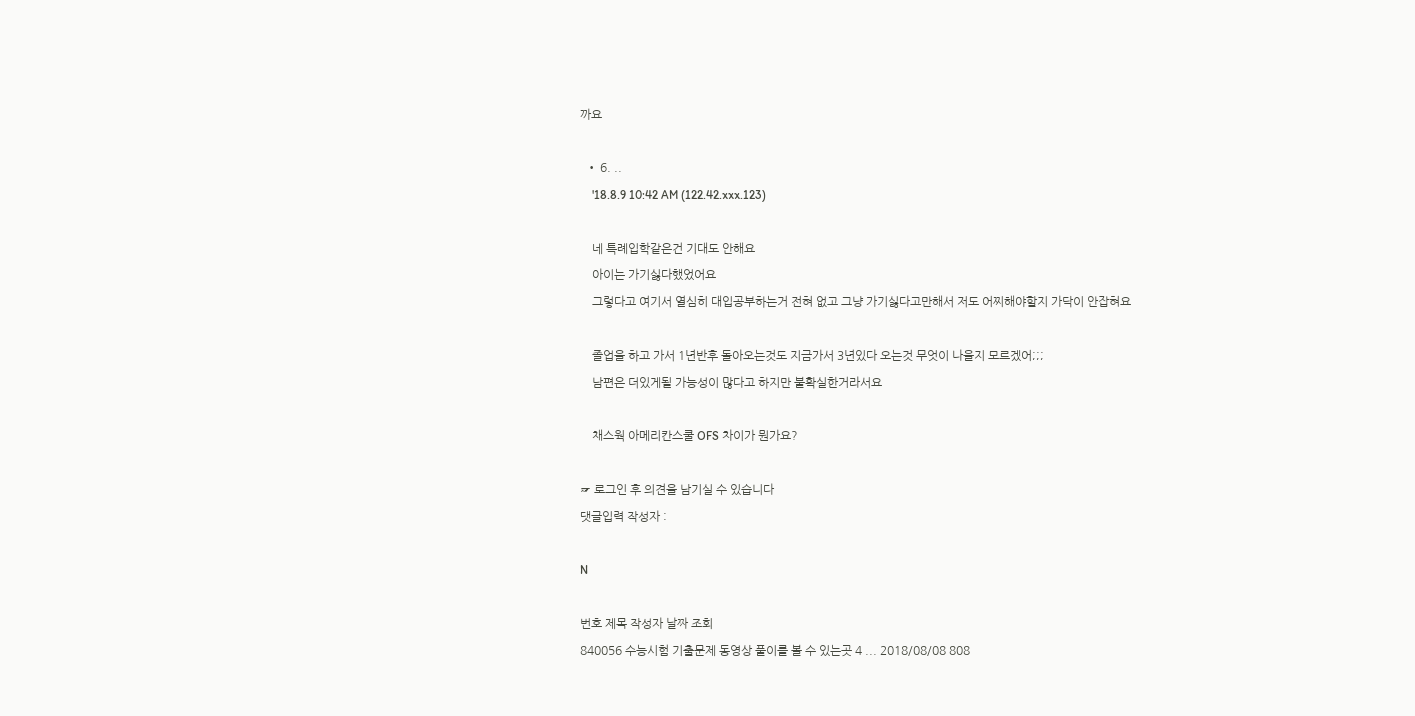까요

  • 6. ..
    '18.8.9 10:42 AM (122.42.xxx.123)

    네 특례입학같은건 기대도 안해요
    아이는 가기싫다했었어요
    그렇다고 여기서 열심히 대입공부하는거 전혀 없고 그냥 가기싫다고만해서 저도 어찌해야할지 가닥이 안잡혀요

    졸업을 하고 가서 1년반후 돌아오는것도 지금가서 3년있다 오는것 무엇이 나을지 모르겠어;;;
    남편은 더있게될 가능성이 많다고 하지만 불확실한거라서요

    채스웍 아메리칸스쿨 OFS 차이가 뭔가요?

☞ 로그인 후 의견을 남기실 수 있습니다
댓글입력 작성자 :

N

번호 제목 작성자 날짜 조회
840056 수능시험 기출문제 동영상 풀이를 볼 수 있는곳 4 ... 2018/08/08 808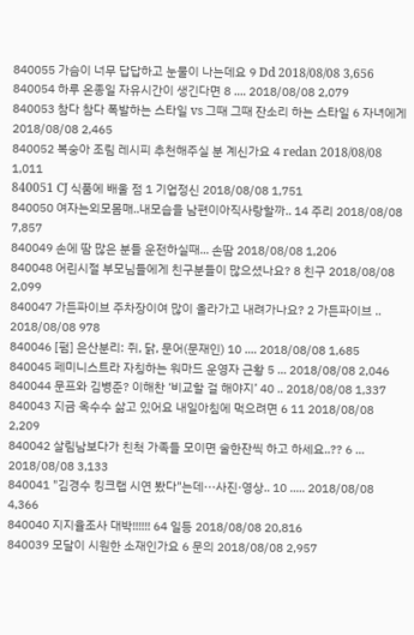840055 가슴이 너무 답답하고 눈물이 나는데요 9 Dd 2018/08/08 3,656
840054 하루 온종일 자유시간이 생긴다면 8 .... 2018/08/08 2,079
840053 참다 참다 폭발하는 스타일 vs 그때 그때 잔소리 하는 스타일 6 자녀에게 2018/08/08 2,465
840052 복숭아 조림 레시피 추천해주실 분 계신가요 4 redan 2018/08/08 1,011
840051 CJ 식품에 배울 점 1 기업정신 2018/08/08 1,751
840050 여자는외모몸매..내모습을 남편이아직사랑할까.. 14 주리 2018/08/08 7,857
840049 손에 땀 많은 분들 운전하실때... 손땀 2018/08/08 1,206
840048 어린시절 부모님들에게 친구분들이 많으셨나요? 8 친구 2018/08/08 2,099
840047 가든파이브 주차장이여 많이 올라가고 내려가나요? 2 가든파이브 .. 2018/08/08 978
840046 [펌] 은산분리: 쥐, 닭, 문어(문재인) 10 .... 2018/08/08 1,685
840045 페미니스트라 자칭하는 워마드 운영자 근황 5 ... 2018/08/08 2,046
840044 문프와 김병준? 이해찬 ‘비교할 걸 해야지’ 40 .. 2018/08/08 1,337
840043 지금 옥수수 삶고 있어요 내일아침에 먹으려면 6 11 2018/08/08 2,209
840042 살림남보다가 친척 가족들 모이면 술한잔씩 하고 하세요..?? 6 ... 2018/08/08 3,133
840041 "김경수 킹크랩 시연 봤다"는데···사진·영상.. 10 ..... 2018/08/08 4,366
840040 지지율조사 대박!!!!!! 64 일등 2018/08/08 20,816
840039 모달이 시원한 소재인가요 6 문의 2018/08/08 2,957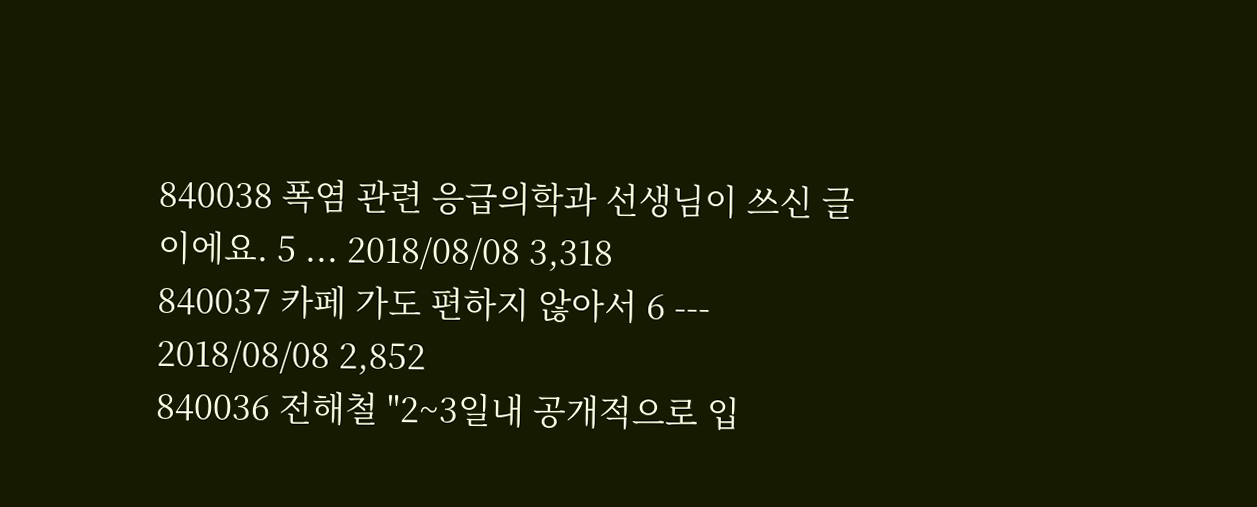840038 폭염 관련 응급의학과 선생님이 쓰신 글이에요. 5 ... 2018/08/08 3,318
840037 카페 가도 편하지 않아서 6 --- 2018/08/08 2,852
840036 전해철 "2~3일내 공개적으로 입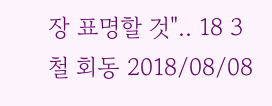장 표명할 것".. 18 3철 회동 2018/08/08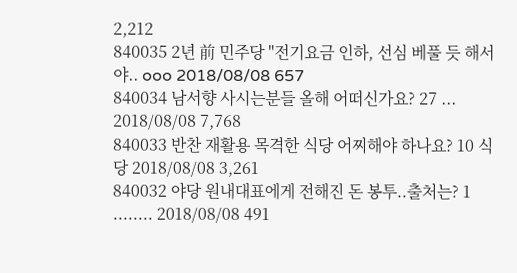2,212
840035 2년 前 민주당 "전기요금 인하, 선심 베풀 듯 해서야.. ooo 2018/08/08 657
840034 남서향 사시는분들 올해 어떠신가요? 27 ... 2018/08/08 7,768
840033 반찬 재활용 목격한 식당 어찌해야 하나요? 10 식당 2018/08/08 3,261
840032 야당 원내대표에게 전해진 돈 봉투..출처는? 1 ........ 2018/08/08 491